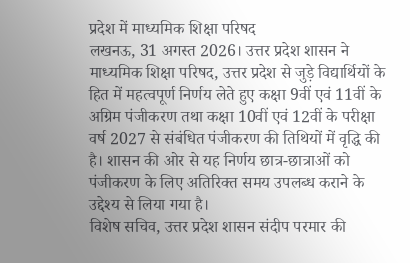प्रदेश में माध्यमिक शिक्षा परिषद
लखनऊ, 31 अगस्त 2026। उत्तर प्रदेश शासन ने माध्यमिक शिक्षा परिषद, उत्तर प्रदेश से जुड़े विद्यार्थियों के हित में महत्वपूर्ण निर्णय लेते हुए कक्षा 9वीं एवं 11वीं के अग्रिम पंजीकरण तथा कक्षा 10वीं एवं 12वीं के परीक्षा वर्ष 2027 से संबंधित पंजीकरण की तिथियों में वृद्धि की है। शासन की ओर से यह निर्णय छात्र-छात्राओं को पंजीकरण के लिए अतिरिक्त समय उपलब्ध कराने के उद्देश्य से लिया गया है।
विशेष सचिव, उत्तर प्रदेश शासन संदीप परमार की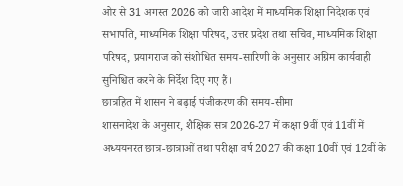ओर से 31 अगस्त 2026 को जारी आदेश में माध्यमिक शिक्षा निदेशक एवं सभापति, माध्यमिक शिक्षा परिषद, उत्तर प्रदेश तथा सचिव, माध्यमिक शिक्षा परिषद, प्रयागराज को संशोधित समय-सारिणी के अनुसार अग्रिम कार्यवाही सुनिश्चित करने के निर्देश दिए गए हैं।
छात्रहित में शासन ने बढ़ाई पंजीकरण की समय-सीमा
शासनादेश के अनुसार, शैक्षिक सत्र 2026-27 में कक्षा 9वीं एवं 11वीं में अध्ययनरत छात्र-छात्राओं तथा परीक्षा वर्ष 2027 की कक्षा 10वीं एवं 12वीं के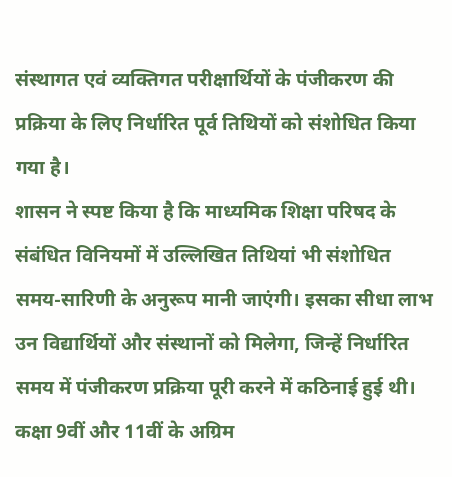संस्थागत एवं व्यक्तिगत परीक्षार्थियों के पंजीकरण की प्रक्रिया के लिए निर्धारित पूर्व तिथियों को संशोधित किया गया है।
शासन ने स्पष्ट किया है कि माध्यमिक शिक्षा परिषद के संबंधित विनियमों में उल्लिखित तिथियां भी संशोधित समय-सारिणी के अनुरूप मानी जाएंगी। इसका सीधा लाभ उन विद्यार्थियों और संस्थानों को मिलेगा, जिन्हें निर्धारित समय में पंजीकरण प्रक्रिया पूरी करने में कठिनाई हुई थी।
कक्षा 9वीं और 11वीं के अग्रिम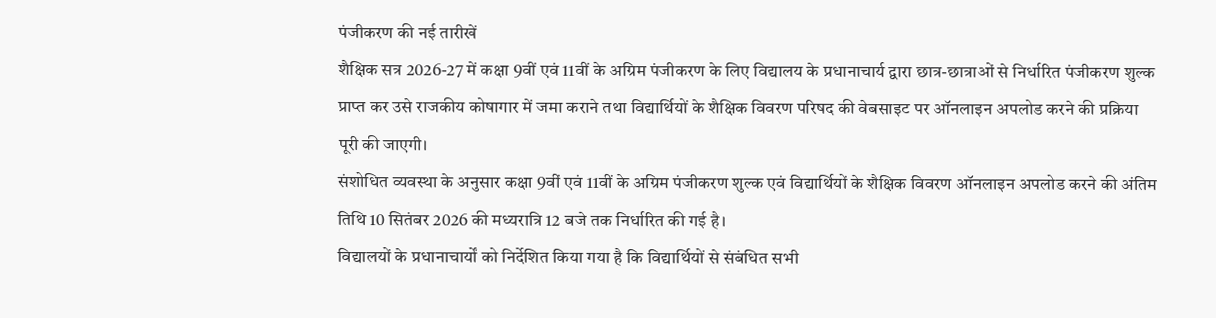पंजीकरण की नई तारीखें
शैक्षिक सत्र 2026-27 में कक्षा 9वीं एवं 11वीं के अग्रिम पंजीकरण के लिए विद्यालय के प्रधानाचार्य द्वारा छात्र-छात्राओं से निर्धारित पंजीकरण शुल्क प्राप्त कर उसे राजकीय कोषागार में जमा कराने तथा विद्यार्थियों के शैक्षिक विवरण परिषद की वेबसाइट पर ऑनलाइन अपलोड करने की प्रक्रिया पूरी की जाएगी।
संशोधित व्यवस्था के अनुसार कक्षा 9वीं एवं 11वीं के अग्रिम पंजीकरण शुल्क एवं विद्यार्थियों के शैक्षिक विवरण ऑनलाइन अपलोड करने की अंतिम तिथि 10 सितंबर 2026 की मध्यरात्रि 12 बजे तक निर्धारित की गई है।
विद्यालयों के प्रधानाचार्यों को निर्देशित किया गया है कि विद्यार्थियों से संबंधित सभी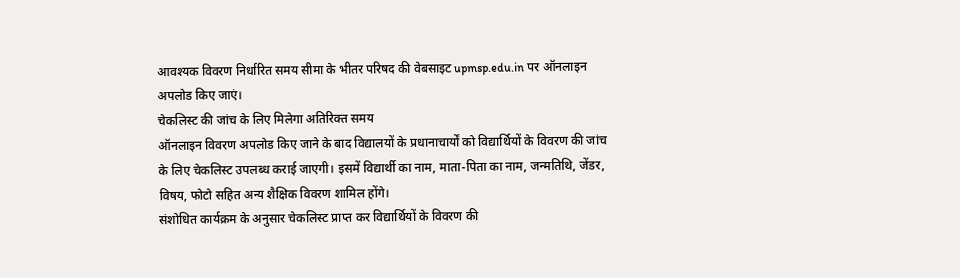आवश्यक विवरण निर्धारित समय सीमा के भीतर परिषद की वेबसाइट upmsp.edu.in पर ऑनलाइन अपलोड किए जाएं।
चेकलिस्ट की जांच के लिए मिलेगा अतिरिक्त समय
ऑनलाइन विवरण अपलोड किए जाने के बाद विद्यालयों के प्रधानाचार्यों को विद्यार्थियों के विवरण की जांच के लिए चेकलिस्ट उपलब्ध कराई जाएगी। इसमें विद्यार्थी का नाम, माता-पिता का नाम, जन्मतिथि, जेंडर, विषय, फोटो सहित अन्य शैक्षिक विवरण शामिल होंगे।
संशोधित कार्यक्रम के अनुसार चेकलिस्ट प्राप्त कर विद्यार्थियों के विवरण की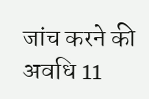जांच करने की अवधि 11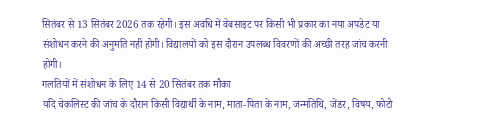सितंबर से 13 सितंबर 2026 तक रहेगी। इस अवधि में वेबसाइट पर किसी भी प्रकार का नया अपडेट या संशोधन करने की अनुमति नहीं होगी। विद्यालयों को इस दौरान उपलब्ध विवरणों की अच्छी तरह जांच करनी होगी।
गलतियों में संशोधन के लिए 14 से 20 सितंबर तक मौका
यदि चेकलिस्ट की जांच के दौरान किसी विद्यार्थी के नाम, माता-पिता के नाम, जन्मतिथि, जेंडर, विषय, फोटो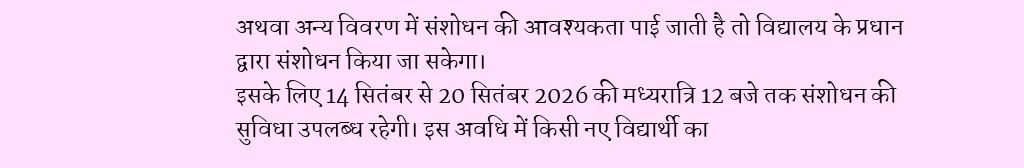अथवा अन्य विवरण में संशोधन की आवश्यकता पाई जाती है तो विद्यालय के प्रधान द्वारा संशोधन किया जा सकेगा।
इसके लिए 14 सितंबर से 20 सितंबर 2026 की मध्यरात्रि 12 बजे तक संशोधन की सुविधा उपलब्ध रहेगी। इस अवधि में किसी नए विद्यार्थी का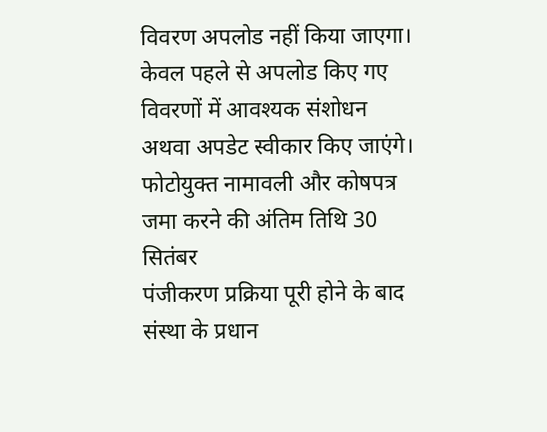विवरण अपलोड नहीं किया जाएगा। केवल पहले से अपलोड किए गए विवरणों में आवश्यक संशोधन अथवा अपडेट स्वीकार किए जाएंगे।
फोटोयुक्त नामावली और कोषपत्र जमा करने की अंतिम तिथि 30 सितंबर
पंजीकरण प्रक्रिया पूरी होने के बाद संस्था के प्रधान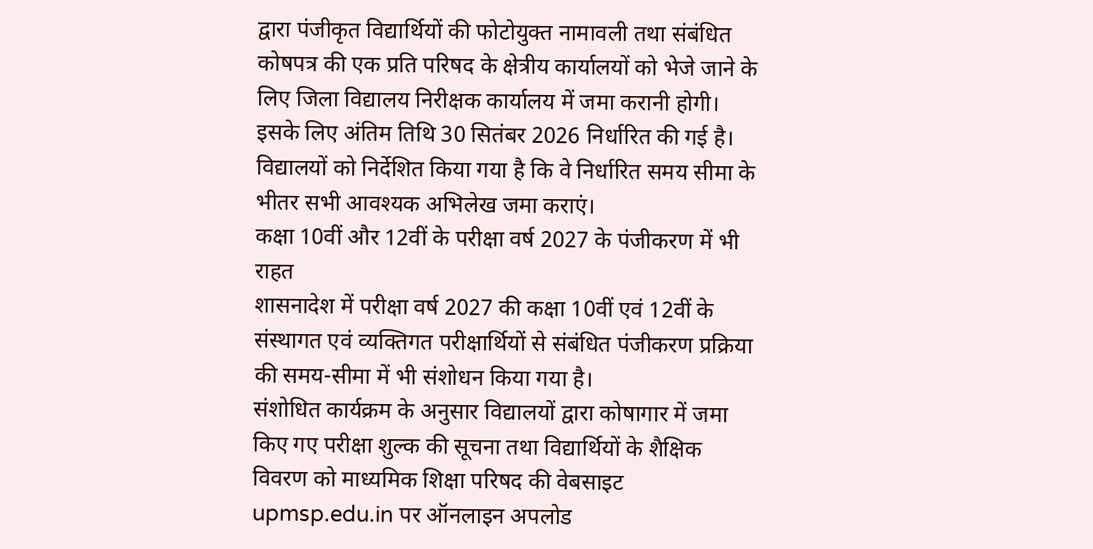द्वारा पंजीकृत विद्यार्थियों की फोटोयुक्त नामावली तथा संबंधित कोषपत्र की एक प्रति परिषद के क्षेत्रीय कार्यालयों को भेजे जाने के लिए जिला विद्यालय निरीक्षक कार्यालय में जमा करानी होगी।
इसके लिए अंतिम तिथि 30 सितंबर 2026 निर्धारित की गई है। विद्यालयों को निर्देशित किया गया है कि वे निर्धारित समय सीमा के भीतर सभी आवश्यक अभिलेख जमा कराएं।
कक्षा 10वीं और 12वीं के परीक्षा वर्ष 2027 के पंजीकरण में भी राहत
शासनादेश में परीक्षा वर्ष 2027 की कक्षा 10वीं एवं 12वीं के संस्थागत एवं व्यक्तिगत परीक्षार्थियों से संबंधित पंजीकरण प्रक्रिया की समय-सीमा में भी संशोधन किया गया है।
संशोधित कार्यक्रम के अनुसार विद्यालयों द्वारा कोषागार में जमा किए गए परीक्षा शुल्क की सूचना तथा विद्यार्थियों के शैक्षिक विवरण को माध्यमिक शिक्षा परिषद की वेबसाइट upmsp.edu.in पर ऑनलाइन अपलोड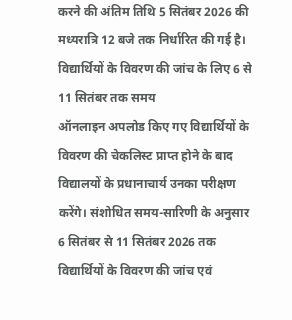करने की अंतिम तिथि 5 सितंबर 2026 की मध्यरात्रि 12 बजे तक निर्धारित की गई है।
विद्यार्थियों के विवरण की जांच के लिए 6 से 11 सितंबर तक समय
ऑनलाइन अपलोड किए गए विद्यार्थियों के विवरण की चेकलिस्ट प्राप्त होने के बाद विद्यालयों के प्रधानाचार्य उनका परीक्षण करेंगे। संशोधित समय-सारिणी के अनुसार 6 सितंबर से 11 सितंबर 2026 तक विद्यार्थियों के विवरण की जांच एवं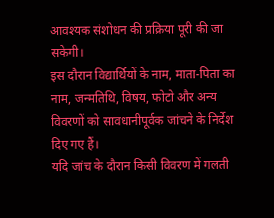आवश्यक संशोधन की प्रक्रिया पूरी की जा सकेगी।
इस दौरान विद्यार्थियों के नाम, माता-पिता का नाम, जन्मतिथि, विषय, फोटो और अन्य विवरणों को सावधानीपूर्वक जांचने के निर्देश दिए गए हैं।
यदि जांच के दौरान किसी विवरण में गलती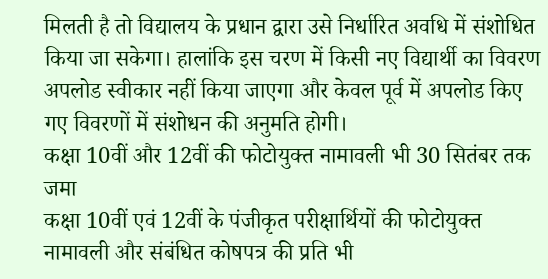मिलती है तो विद्यालय के प्रधान द्वारा उसे निर्धारित अवधि में संशोधित किया जा सकेगा। हालांकि इस चरण में किसी नए विद्यार्थी का विवरण अपलोड स्वीकार नहीं किया जाएगा और केवल पूर्व में अपलोड किए गए विवरणों में संशोधन की अनुमति होगी।
कक्षा 10वीं और 12वीं की फोटोयुक्त नामावली भी 30 सितंबर तक जमा
कक्षा 10वीं एवं 12वीं के पंजीकृत परीक्षार्थियों की फोटोयुक्त नामावली और संबंधित कोषपत्र की प्रति भी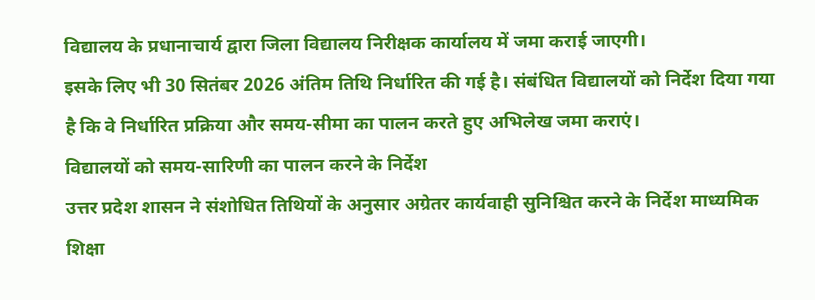विद्यालय के प्रधानाचार्य द्वारा जिला विद्यालय निरीक्षक कार्यालय में जमा कराई जाएगी।
इसके लिए भी 30 सितंबर 2026 अंतिम तिथि निर्धारित की गई है। संबंधित विद्यालयों को निर्देश दिया गया है कि वे निर्धारित प्रक्रिया और समय-सीमा का पालन करते हुए अभिलेख जमा कराएं।
विद्यालयों को समय-सारिणी का पालन करने के निर्देश
उत्तर प्रदेश शासन ने संशोधित तिथियों के अनुसार अग्रेतर कार्यवाही सुनिश्चित करने के निर्देश माध्यमिक शिक्षा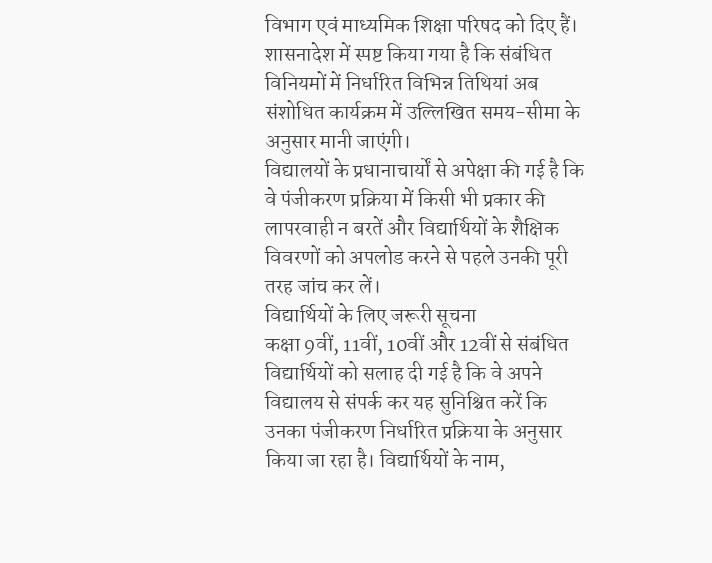विभाग एवं माध्यमिक शिक्षा परिषद को दिए हैं। शासनादेश में स्पष्ट किया गया है कि संबंधित विनियमों में निर्धारित विभिन्न तिथियां अब संशोधित कार्यक्रम में उल्लिखित समय-सीमा के अनुसार मानी जाएंगी।
विद्यालयों के प्रधानाचार्यों से अपेक्षा की गई है कि वे पंजीकरण प्रक्रिया में किसी भी प्रकार की लापरवाही न बरतें और विद्यार्थियों के शैक्षिक विवरणों को अपलोड करने से पहले उनकी पूरी तरह जांच कर लें।
विद्यार्थियों के लिए जरूरी सूचना
कक्षा 9वीं, 11वीं, 10वीं और 12वीं से संबंधित विद्यार्थियों को सलाह दी गई है कि वे अपने विद्यालय से संपर्क कर यह सुनिश्चित करें कि उनका पंजीकरण निर्धारित प्रक्रिया के अनुसार किया जा रहा है। विद्यार्थियों के नाम,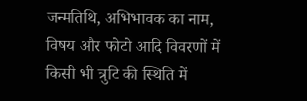जन्मतिथि, अभिभावक का नाम, विषय और फोटो आदि विवरणों में किसी भी त्रुटि की स्थिति में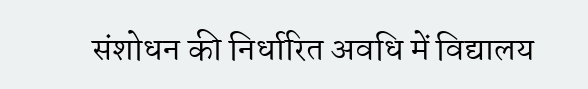संशोधन की निर्धारित अवधि में विद्यालय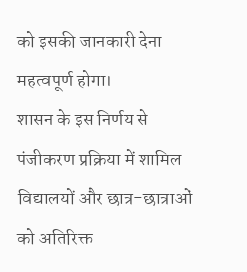को इसकी जानकारी देना महत्वपूर्ण होगा।
शासन के इस निर्णय से पंजीकरण प्रक्रिया में शामिल विद्यालयों और छात्र-छात्राओं को अतिरिक्त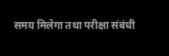समय मिलेगा तथा परीक्षा संबंधी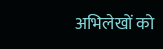अभिलेखों को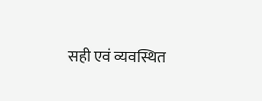सही एवं व्यवस्थित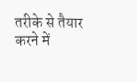तरीके से तैयार करने में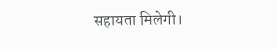सहायता मिलेगी।